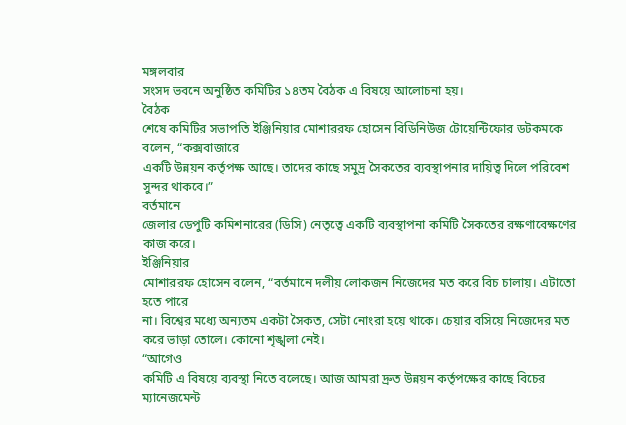মঙ্গলবার
সংসদ ভবনে অনুষ্ঠিত কমিটির ১৪তম বৈঠক এ বিষয়ে আলোচনা হয়।
বৈঠক
শেষে কমিটির সভাপতি ইঞ্জিনিয়ার মোশাররফ হোসেন বিডিনিউজ টোয়েন্টিফোর ডটকমকে বলেন, “কক্সবাজারে
একটি উন্নয়ন কর্তৃপক্ষ আছে। তাদের কাছে সমুদ্র সৈকতের ব্যবস্থাপনার দায়িত্ব দিলে পরিবেশ
সুন্দর থাকবে।”
বর্তমানে
জেলার ডেপুটি কমিশনারের (ডিসি) নেতৃত্বে একটি ব্যবস্থাপনা কমিটি সৈকতের রক্ষণাবেক্ষণের
কাজ করে।
ইঞ্জিনিয়ার
মোশাররফ হোসেন বলেন, “বর্তমানে দলীয় লোকজন নিজেদের মত করে বিচ চালায়। এটাতো হতে পারে
না। বিশ্বের মধ্যে অন্যতম একটা সৈকত, সেটা নোংরা হয়ে থাকে। চেয়ার বসিয়ে নিজেদের মত
করে ভাড়া তোলে। কোনো শৃঙ্খলা নেই।
“আগেও
কমিটি এ বিষয়ে ব্যবস্থা নিতে বলেছে। আজ আমরা দ্রুত উন্নয়ন কর্তৃপক্ষের কাছে বিচের ম্যানেজমেন্ট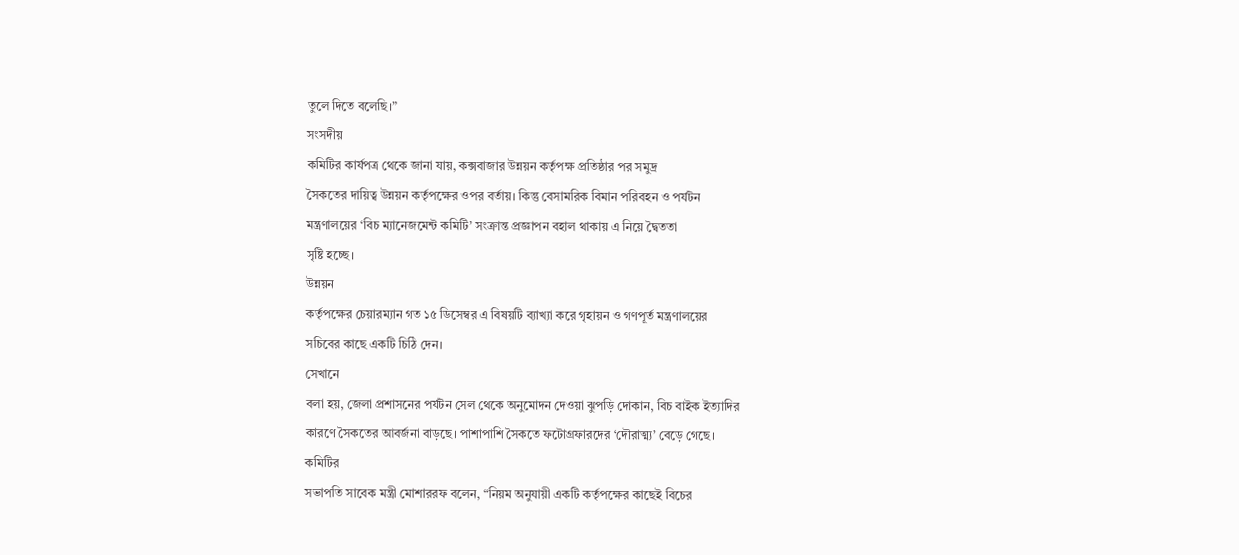তুলে দিতে বলেছি।”
সংসদীয়
কমিটির কার্যপত্র থেকে জানা যায়, কক্সবাজার উন্নয়ন কর্তৃপক্ষ প্রতিষ্ঠার পর সমুদ্র
সৈকতের দায়িত্ব উন্নয়ন কর্তৃপক্ষের ওপর বর্তায়। কিন্তু বেসামরিক বিমান পরিবহন ও পর্যটন
মন্ত্রণালয়ের ‘বিচ ম্যানেজমেন্ট কমিটি’ সংক্রান্ত প্রজ্ঞাপন বহাল থাকায় এ নিয়ে দ্বৈততা
সৃষ্টি হচ্ছে।
উন্নয়ন
কর্তৃপক্ষের চেয়ারম্যান গত ১৫ ডিসেম্বর এ বিষয়টি ব্যাখ্যা করে গৃহায়ন ও গণপূর্ত মন্ত্রণালয়ের
সচিবের কাছে একটি চিঠি দেন।
সেখানে
বলা হয়, জেলা প্রশাসনের পর্যটন সেল থেকে অনুমোদন দেওয়া ঝুপড়ি দোকান, বিচ বাইক ইত্যাদির
কারণে সৈকতের আবর্জনা বাড়ছে। পাশাপাশি সৈকতে ফটোগ্রফারদের ‘দৌরাত্ম্য’ বেড়ে গেছে।
কমিটির
সভাপতি সাবেক মন্ত্রী মোশাররফ বলেন, “নিয়ম অনুযায়ী একটি কর্তৃপক্ষের কাছেই বিচের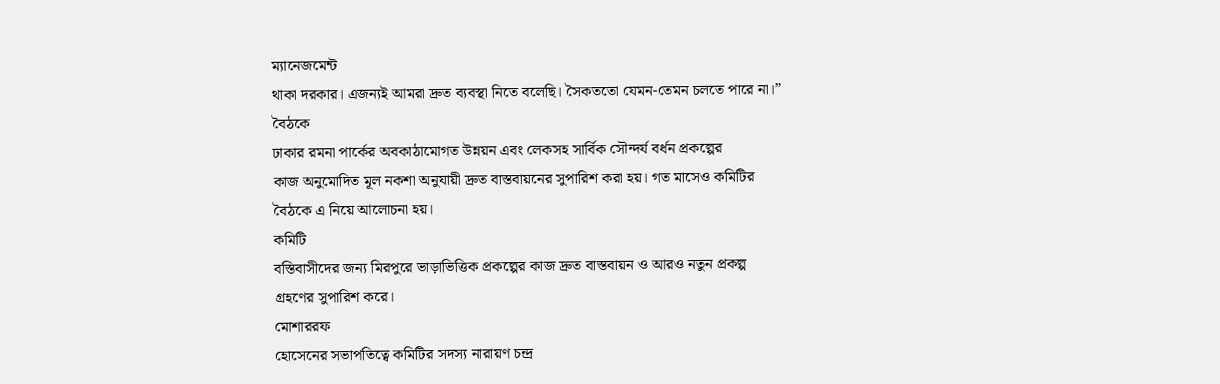ম্যানেজমেন্ট
থাকা দরকার। এজন্যই আমরা দ্রুত ব্যবস্থা নিতে বলেছি। সৈকততো যেমন-তেমন চলতে পারে না।”
বৈঠকে
ঢাকার রমনা পার্কের অবকাঠামোগত উন্নয়ন এবং লেকসহ সার্বিক সৌন্দর্য বর্ধন প্রকল্পের
কাজ অনুমোদিত মূল নকশা অনুযায়ী দ্রুত বাস্তবায়নের সুপারিশ করা হয়। গত মাসেও কমিটির
বৈঠকে এ নিয়ে আলোচনা হয়।
কমিটি
বস্তিবাসীদের জন্য মিরপুরে ভাড়াভিত্তিক প্রকল্পের কাজ দ্রুত বাস্তবায়ন ও আরও নতুন প্রকল্প
গ্রহণের সুপারিশ করে।
মোশাররফ
হোসেনের সভাপতিত্বে কমিটির সদস্য নারায়ণ চন্দ্র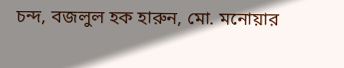চন্দ, বজলুল হক হারুন, মো. মনোয়ার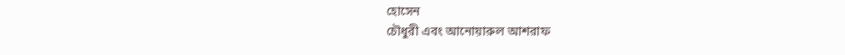হোসেন
চৌধুরী এবং আনোয়ারুল আশরাফ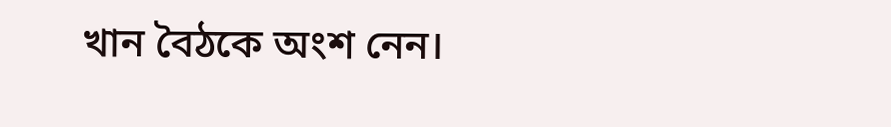খান বৈঠকে অংশ নেন।